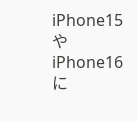iPhone15やiPhone16に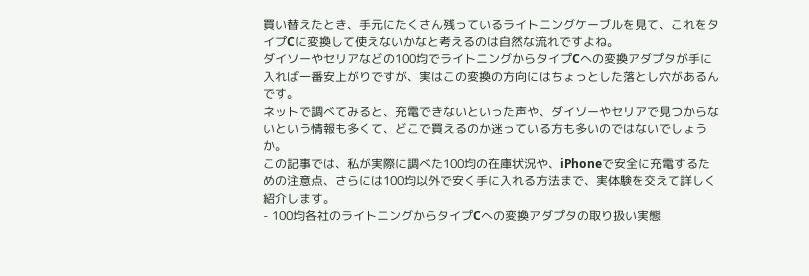買い替えたとき、手元にたくさん残っているライトニングケーブルを見て、これをタイプCに変換して使えないかなと考えるのは自然な流れですよね。
ダイソーやセリアなどの100均でライトニングからタイプCへの変換アダプタが手に入れば一番安上がりですが、実はこの変換の方向にはちょっとした落とし穴があるんです。
ネットで調べてみると、充電できないといった声や、ダイソーやセリアで見つからないという情報も多くて、どこで買えるのか迷っている方も多いのではないでしょうか。
この記事では、私が実際に調べた100均の在庫状況や、iPhoneで安全に充電するための注意点、さらには100均以外で安く手に入れる方法まで、実体験を交えて詳しく紹介します。
- 100均各社のライトニングからタイプCへの変換アダプタの取り扱い実態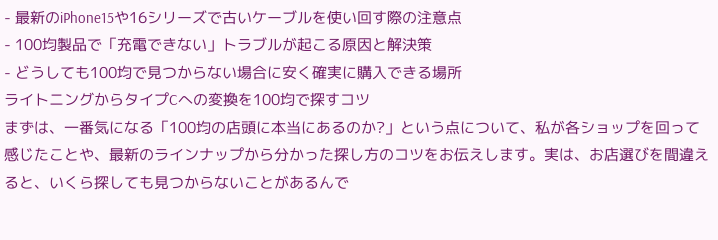- 最新のiPhone15や16シリーズで古いケーブルを使い回す際の注意点
- 100均製品で「充電できない」トラブルが起こる原因と解決策
- どうしても100均で見つからない場合に安く確実に購入できる場所
ライトニングからタイプCへの変換を100均で探すコツ
まずは、一番気になる「100均の店頭に本当にあるのか?」という点について、私が各ショップを回って感じたことや、最新のラインナップから分かった探し方のコツをお伝えします。実は、お店選びを間違えると、いくら探しても見つからないことがあるんで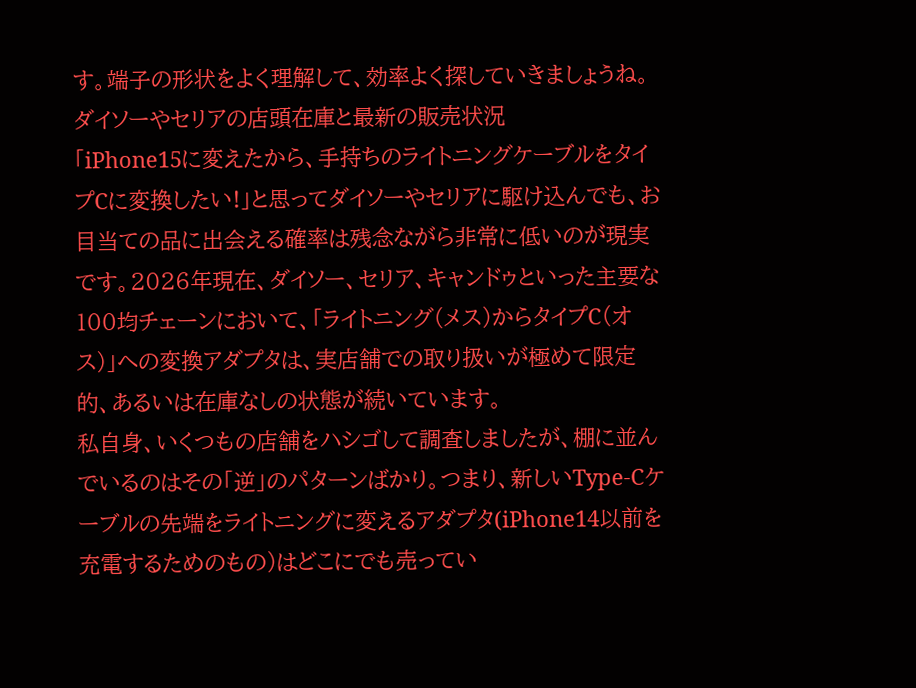す。端子の形状をよく理解して、効率よく探していきましょうね。
ダイソーやセリアの店頭在庫と最新の販売状況
「iPhone15に変えたから、手持ちのライトニングケーブルをタイプCに変換したい!」と思ってダイソーやセリアに駆け込んでも、お目当ての品に出会える確率は残念ながら非常に低いのが現実です。2026年現在、ダイソー、セリア、キャンドゥといった主要な100均チェーンにおいて、「ライトニング(メス)からタイプC(オス)」への変換アダプタは、実店舗での取り扱いが極めて限定的、あるいは在庫なしの状態が続いています。
私自身、いくつもの店舗をハシゴして調査しましたが、棚に並んでいるのはその「逆」のパターンばかり。つまり、新しいType-Cケーブルの先端をライトニングに変えるアダプタ(iPhone14以前を充電するためのもの)はどこにでも売ってい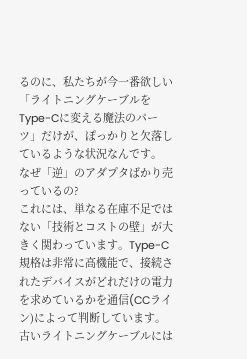るのに、私たちが今一番欲しい「ライトニングケーブルをType-Cに変える魔法のパーツ」だけが、ぽっかりと欠落しているような状況なんです。
なぜ「逆」のアダプタばかり売っているの?
これには、単なる在庫不足ではない「技術とコストの壁」が大きく関わっています。Type-C規格は非常に高機能で、接続されたデバイスがどれだけの電力を求めているかを通信(CCライン)によって判断しています。
古いライトニングケーブルには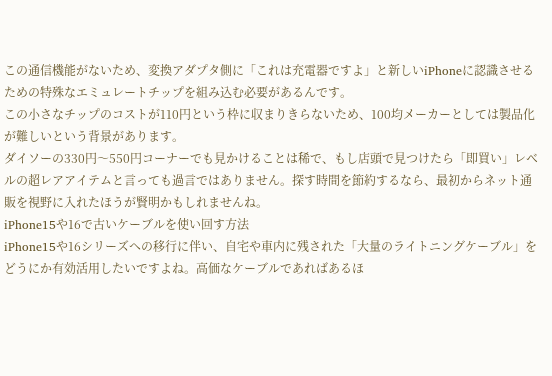この通信機能がないため、変換アダプタ側に「これは充電器ですよ」と新しいiPhoneに認識させるための特殊なエミュレートチップを組み込む必要があるんです。
この小さなチップのコストが110円という枠に収まりきらないため、100均メーカーとしては製品化が難しいという背景があります。
ダイソーの330円〜550円コーナーでも見かけることは稀で、もし店頭で見つけたら「即買い」レベルの超レアアイテムと言っても過言ではありません。探す時間を節約するなら、最初からネット通販を視野に入れたほうが賢明かもしれませんね。
iPhone15や16で古いケーブルを使い回す方法
iPhone15や16シリーズへの移行に伴い、自宅や車内に残された「大量のライトニングケーブル」をどうにか有効活用したいですよね。高価なケーブルであればあるほ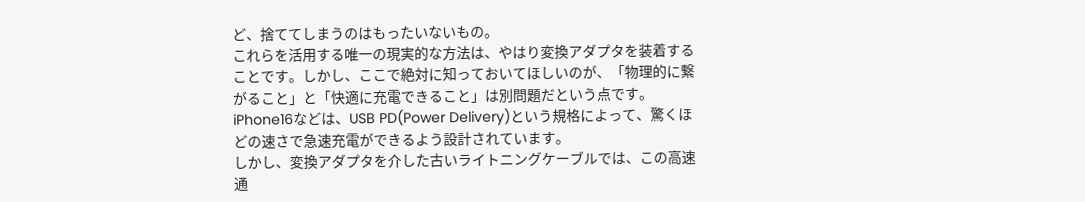ど、捨ててしまうのはもったいないもの。
これらを活用する唯一の現実的な方法は、やはり変換アダプタを装着することです。しかし、ここで絶対に知っておいてほしいのが、「物理的に繋がること」と「快適に充電できること」は別問題だという点です。
iPhone16などは、USB PD(Power Delivery)という規格によって、驚くほどの速さで急速充電ができるよう設計されています。
しかし、変換アダプタを介した古いライトニングケーブルでは、この高速通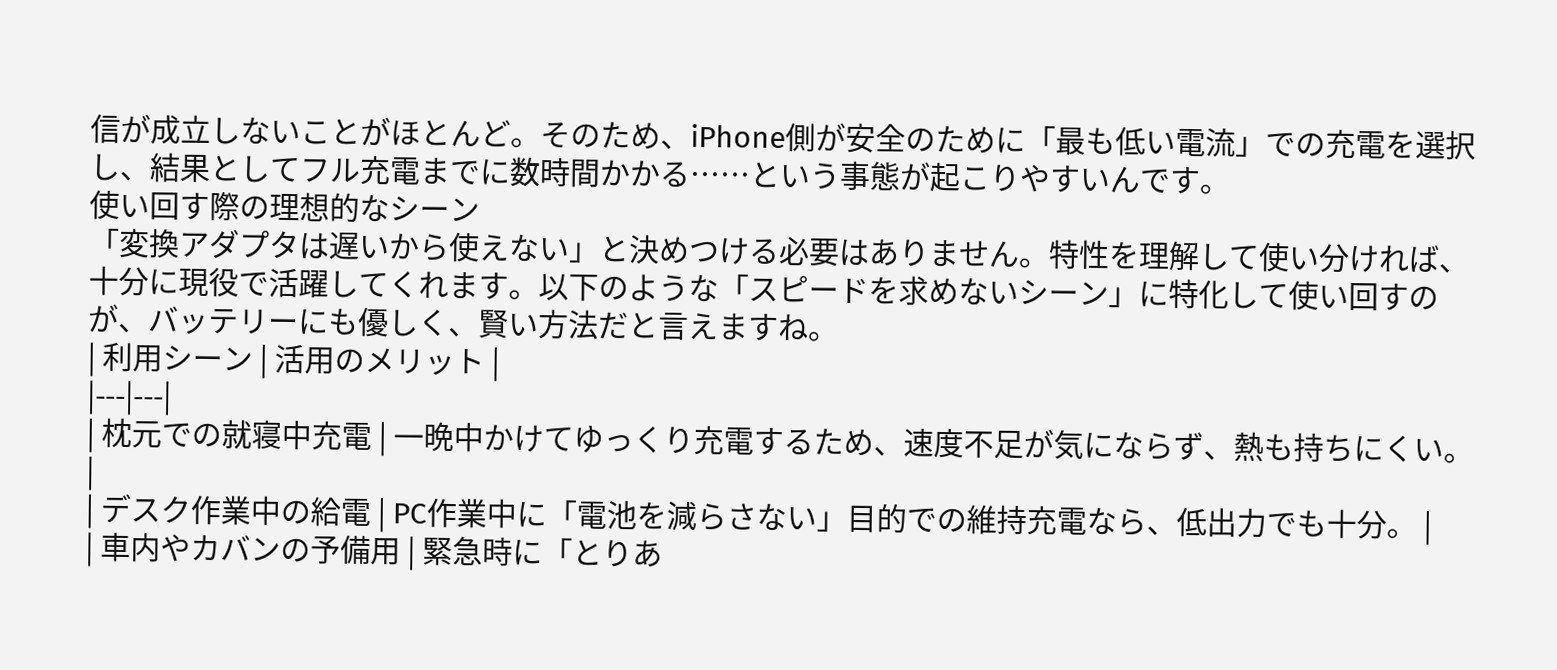信が成立しないことがほとんど。そのため、iPhone側が安全のために「最も低い電流」での充電を選択し、結果としてフル充電までに数時間かかる……という事態が起こりやすいんです。
使い回す際の理想的なシーン
「変換アダプタは遅いから使えない」と決めつける必要はありません。特性を理解して使い分ければ、十分に現役で活躍してくれます。以下のような「スピードを求めないシーン」に特化して使い回すのが、バッテリーにも優しく、賢い方法だと言えますね。
| 利用シーン | 活用のメリット |
|---|---|
| 枕元での就寝中充電 | 一晩中かけてゆっくり充電するため、速度不足が気にならず、熱も持ちにくい。 |
| デスク作業中の給電 | PC作業中に「電池を減らさない」目的での維持充電なら、低出力でも十分。 |
| 車内やカバンの予備用 | 緊急時に「とりあ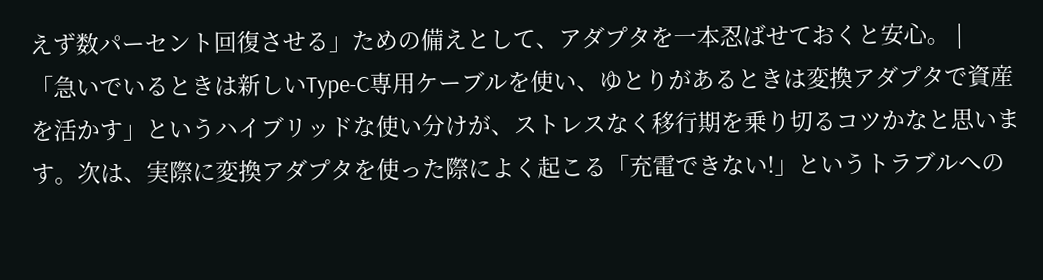えず数パーセント回復させる」ための備えとして、アダプタを一本忍ばせておくと安心。 |
「急いでいるときは新しいType-C専用ケーブルを使い、ゆとりがあるときは変換アダプタで資産を活かす」というハイブリッドな使い分けが、ストレスなく移行期を乗り切るコツかなと思います。次は、実際に変換アダプタを使った際によく起こる「充電できない!」というトラブルへの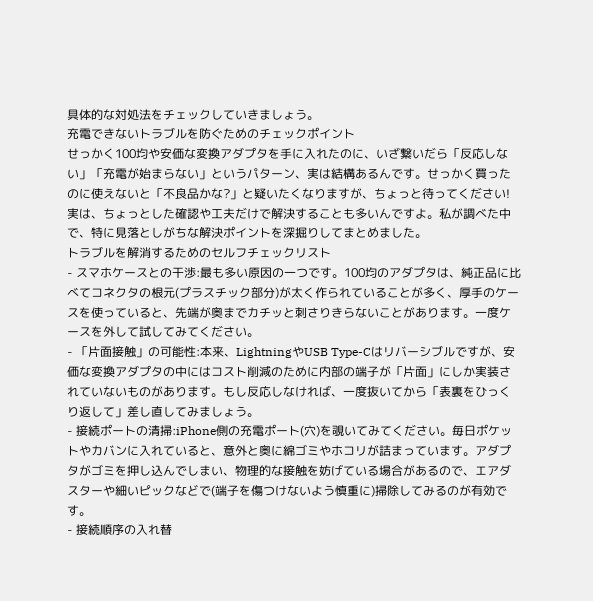具体的な対処法をチェックしていきましょう。
充電できないトラブルを防ぐためのチェックポイント
せっかく100均や安価な変換アダプタを手に入れたのに、いざ繋いだら「反応しない」「充電が始まらない」というパターン、実は結構あるんです。せっかく買ったのに使えないと「不良品かな?」と疑いたくなりますが、ちょっと待ってください!
実は、ちょっとした確認や工夫だけで解決することも多いんですよ。私が調べた中で、特に見落としがちな解決ポイントを深掘りしてまとめました。
トラブルを解消するためのセルフチェックリスト
- スマホケースとの干渉:最も多い原因の一つです。100均のアダプタは、純正品に比べてコネクタの根元(プラスチック部分)が太く作られていることが多く、厚手のケースを使っていると、先端が奥までカチッと刺さりきらないことがあります。一度ケースを外して試してみてください。
- 「片面接触」の可能性:本来、LightningやUSB Type-Cはリバーシブルですが、安価な変換アダプタの中にはコスト削減のために内部の端子が「片面」にしか実装されていないものがあります。もし反応しなければ、一度抜いてから「表裏をひっくり返して」差し直してみましょう。
- 接続ポートの清掃:iPhone側の充電ポート(穴)を覗いてみてください。毎日ポケットやカバンに入れていると、意外と奥に綿ゴミやホコリが詰まっています。アダプタがゴミを押し込んでしまい、物理的な接触を妨げている場合があるので、エアダスターや細いピックなどで(端子を傷つけないよう慎重に)掃除してみるのが有効です。
- 接続順序の入れ替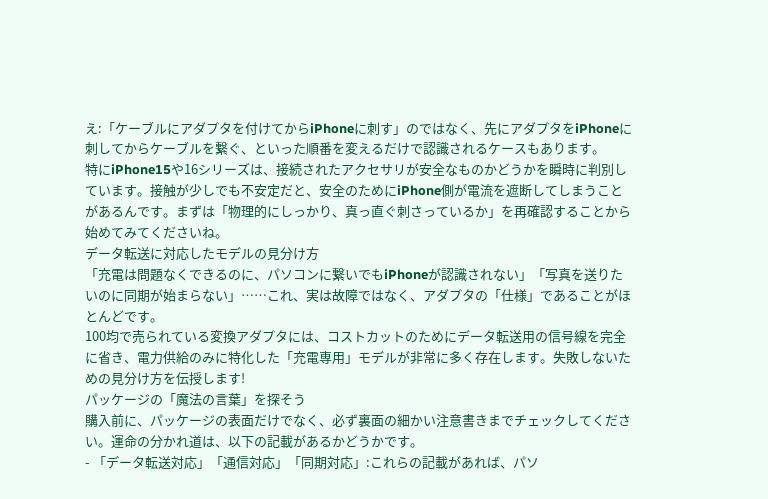え:「ケーブルにアダプタを付けてからiPhoneに刺す」のではなく、先にアダプタをiPhoneに刺してからケーブルを繋ぐ、といった順番を変えるだけで認識されるケースもあります。
特にiPhone15や16シリーズは、接続されたアクセサリが安全なものかどうかを瞬時に判別しています。接触が少しでも不安定だと、安全のためにiPhone側が電流を遮断してしまうことがあるんです。まずは「物理的にしっかり、真っ直ぐ刺さっているか」を再確認することから始めてみてくださいね。
データ転送に対応したモデルの見分け方
「充電は問題なくできるのに、パソコンに繋いでもiPhoneが認識されない」「写真を送りたいのに同期が始まらない」……これ、実は故障ではなく、アダプタの「仕様」であることがほとんどです。
100均で売られている変換アダプタには、コストカットのためにデータ転送用の信号線を完全に省き、電力供給のみに特化した「充電専用」モデルが非常に多く存在します。失敗しないための見分け方を伝授します!
パッケージの「魔法の言葉」を探そう
購入前に、パッケージの表面だけでなく、必ず裏面の細かい注意書きまでチェックしてください。運命の分かれ道は、以下の記載があるかどうかです。
- 「データ転送対応」「通信対応」「同期対応」:これらの記載があれば、パソ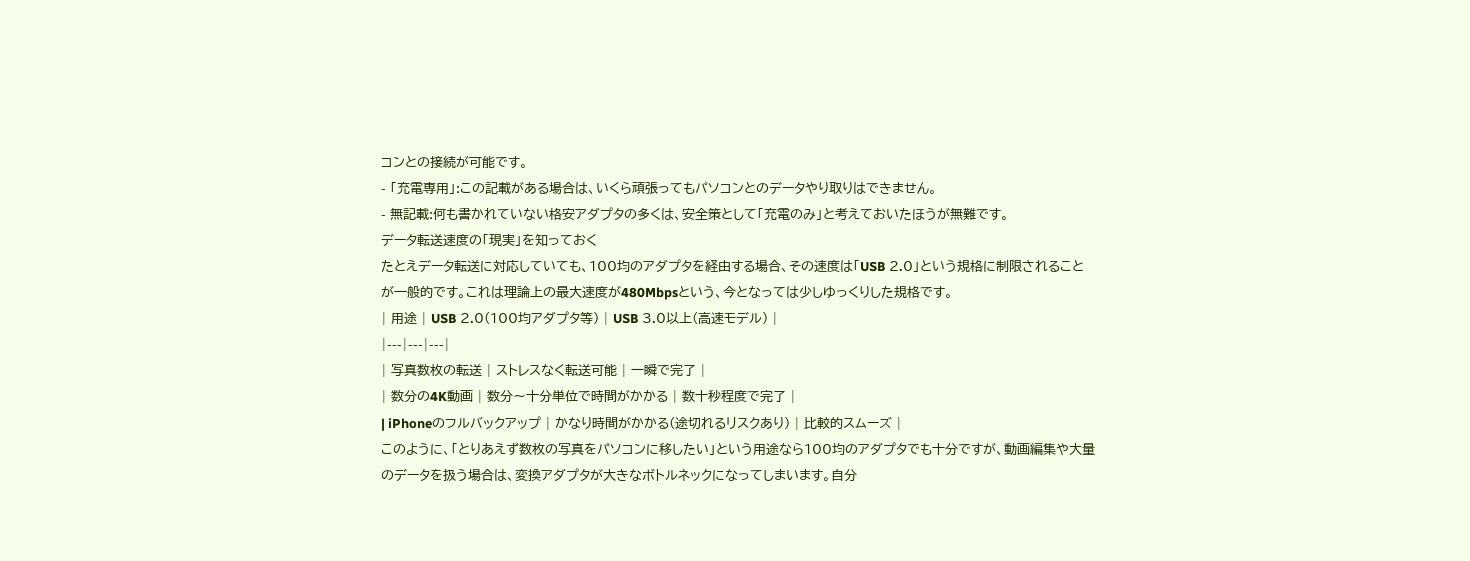コンとの接続が可能です。
- 「充電専用」:この記載がある場合は、いくら頑張ってもパソコンとのデータやり取りはできません。
- 無記載:何も書かれていない格安アダプタの多くは、安全策として「充電のみ」と考えておいたほうが無難です。
データ転送速度の「現実」を知っておく
たとえデータ転送に対応していても、100均のアダプタを経由する場合、その速度は「USB 2.0」という規格に制限されることが一般的です。これは理論上の最大速度が480Mbpsという、今となっては少しゆっくりした規格です。
| 用途 | USB 2.0(100均アダプタ等) | USB 3.0以上(高速モデル) |
|---|---|---|
| 写真数枚の転送 | ストレスなく転送可能 | 一瞬で完了 |
| 数分の4K動画 | 数分〜十分単位で時間がかかる | 数十秒程度で完了 |
| iPhoneのフルバックアップ | かなり時間がかかる(途切れるリスクあり) | 比較的スムーズ |
このように、「とりあえず数枚の写真をパソコンに移したい」という用途なら100均のアダプタでも十分ですが、動画編集や大量のデータを扱う場合は、変換アダプタが大きなボトルネックになってしまいます。自分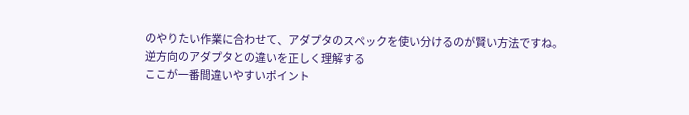のやりたい作業に合わせて、アダプタのスペックを使い分けるのが賢い方法ですね。
逆方向のアダプタとの違いを正しく理解する
ここが一番間違いやすいポイント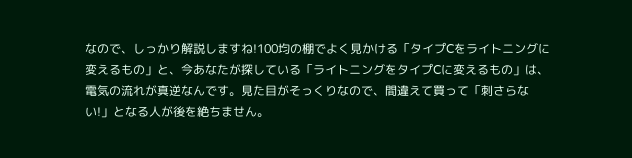なので、しっかり解説しますね!100均の棚でよく見かける「タイプCをライトニングに変えるもの」と、今あなたが探している「ライトニングをタイプCに変えるもの」は、電気の流れが真逆なんです。見た目がそっくりなので、間違えて買って「刺さらない!」となる人が後を絶ちません。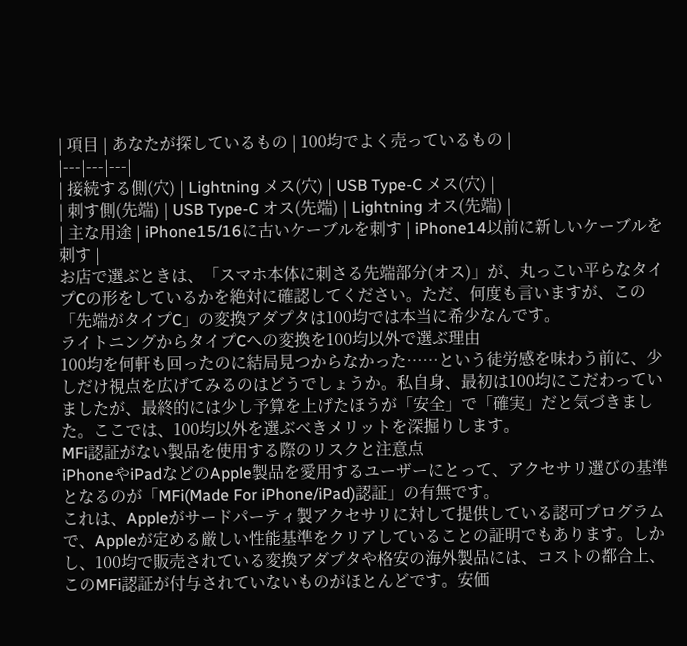| 項目 | あなたが探しているもの | 100均でよく売っているもの |
|---|---|---|
| 接続する側(穴) | Lightning メス(穴) | USB Type-C メス(穴) |
| 刺す側(先端) | USB Type-C オス(先端) | Lightning オス(先端) |
| 主な用途 | iPhone15/16に古いケーブルを刺す | iPhone14以前に新しいケーブルを刺す |
お店で選ぶときは、「スマホ本体に刺さる先端部分(オス)」が、丸っこい平らなタイプCの形をしているかを絶対に確認してください。ただ、何度も言いますが、この「先端がタイプC」の変換アダプタは100均では本当に希少なんです。
ライトニングからタイプCへの変換を100均以外で選ぶ理由
100均を何軒も回ったのに結局見つからなかった……という徒労感を味わう前に、少しだけ視点を広げてみるのはどうでしょうか。私自身、最初は100均にこだわっていましたが、最終的には少し予算を上げたほうが「安全」で「確実」だと気づきました。ここでは、100均以外を選ぶべきメリットを深掘りします。
MFi認証がない製品を使用する際のリスクと注意点
iPhoneやiPadなどのApple製品を愛用するユーザーにとって、アクセサリ選びの基準となるのが「MFi(Made For iPhone/iPad)認証」の有無です。
これは、Appleがサードパーティ製アクセサリに対して提供している認可プログラムで、Appleが定める厳しい性能基準をクリアしていることの証明でもあります。しかし、100均で販売されている変換アダプタや格安の海外製品には、コストの都合上、このMFi認証が付与されていないものがほとんどです。安価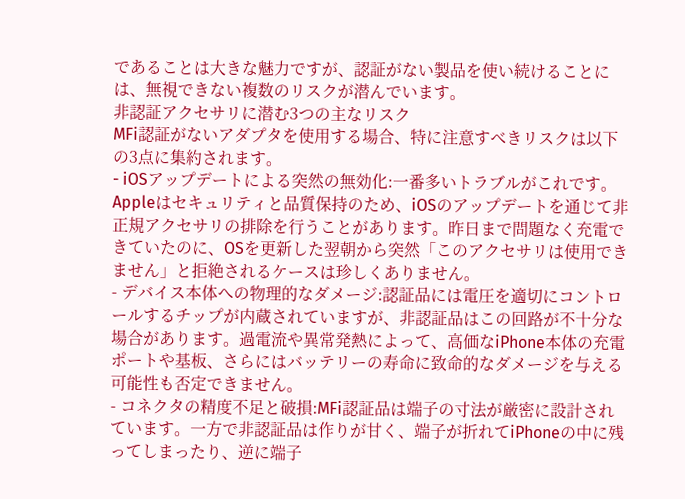であることは大きな魅力ですが、認証がない製品を使い続けることには、無視できない複数のリスクが潜んでいます。
非認証アクセサリに潜む3つの主なリスク
MFi認証がないアダプタを使用する場合、特に注意すべきリスクは以下の3点に集約されます。
- iOSアップデートによる突然の無効化:一番多いトラブルがこれです。Appleはセキュリティと品質保持のため、iOSのアップデートを通じて非正規アクセサリの排除を行うことがあります。昨日まで問題なく充電できていたのに、OSを更新した翌朝から突然「このアクセサリは使用できません」と拒絶されるケースは珍しくありません。
- デバイス本体への物理的なダメージ:認証品には電圧を適切にコントロールするチップが内蔵されていますが、非認証品はこの回路が不十分な場合があります。過電流や異常発熱によって、高価なiPhone本体の充電ポートや基板、さらにはバッテリーの寿命に致命的なダメージを与える可能性も否定できません。
- コネクタの精度不足と破損:MFi認証品は端子の寸法が厳密に設計されています。一方で非認証品は作りが甘く、端子が折れてiPhoneの中に残ってしまったり、逆に端子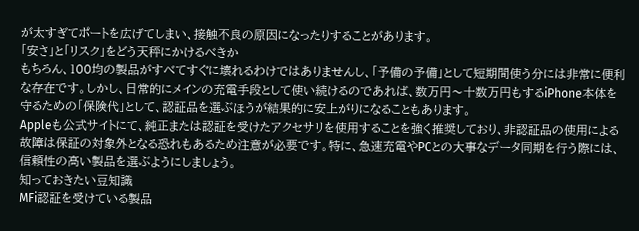が太すぎてポートを広げてしまい、接触不良の原因になったりすることがあります。
「安さ」と「リスク」をどう天秤にかけるべきか
もちろん、100均の製品がすべてすぐに壊れるわけではありませんし、「予備の予備」として短期間使う分には非常に便利な存在です。しかし、日常的にメインの充電手段として使い続けるのであれば、数万円〜十数万円もするiPhone本体を守るための「保険代」として、認証品を選ぶほうが結果的に安上がりになることもあります。
Appleも公式サイトにて、純正または認証を受けたアクセサリを使用することを強く推奨しており、非認証品の使用による故障は保証の対象外となる恐れもあるため注意が必要です。特に、急速充電やPCとの大事なデータ同期を行う際には、信頼性の高い製品を選ぶようにしましょう。
知っておきたい豆知識
MFi認証を受けている製品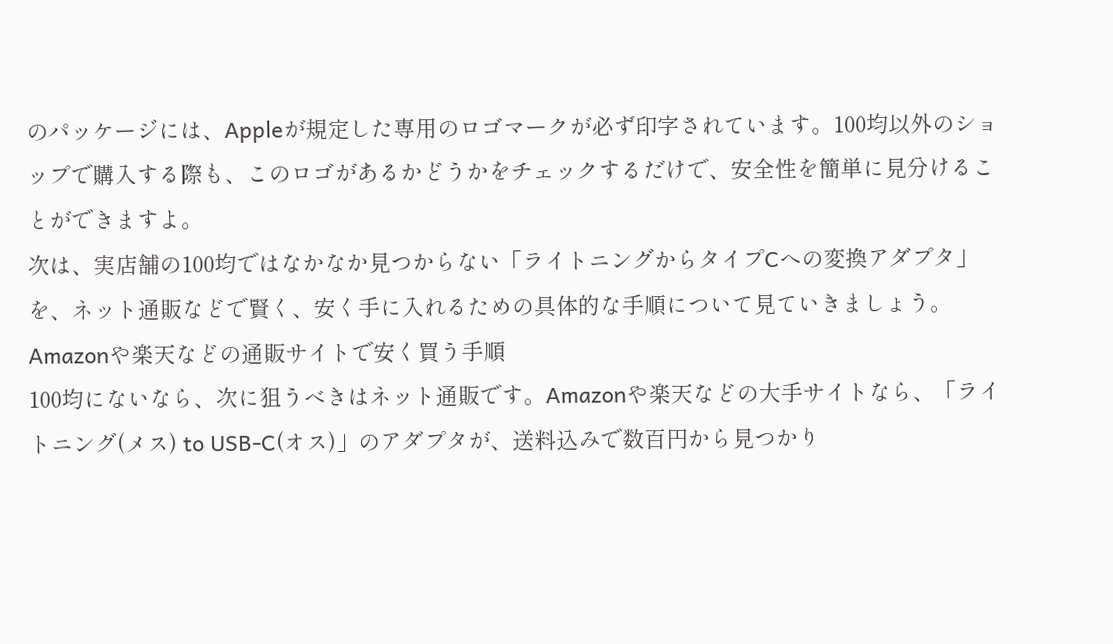のパッケージには、Appleが規定した専用のロゴマークが必ず印字されています。100均以外のショップで購入する際も、このロゴがあるかどうかをチェックするだけで、安全性を簡単に見分けることができますよ。
次は、実店舗の100均ではなかなか見つからない「ライトニングからタイプCへの変換アダプタ」を、ネット通販などで賢く、安く手に入れるための具体的な手順について見ていきましょう。
Amazonや楽天などの通販サイトで安く買う手順
100均にないなら、次に狙うべきはネット通販です。Amazonや楽天などの大手サイトなら、「ライトニング(メス) to USB-C(オス)」のアダプタが、送料込みで数百円から見つかり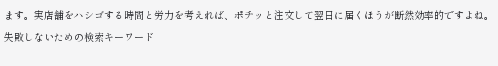ます。実店舗をハシゴする時間と労力を考えれば、ポチッと注文して翌日に届くほうが断然効率的ですよね。
失敗しないための検索キーワード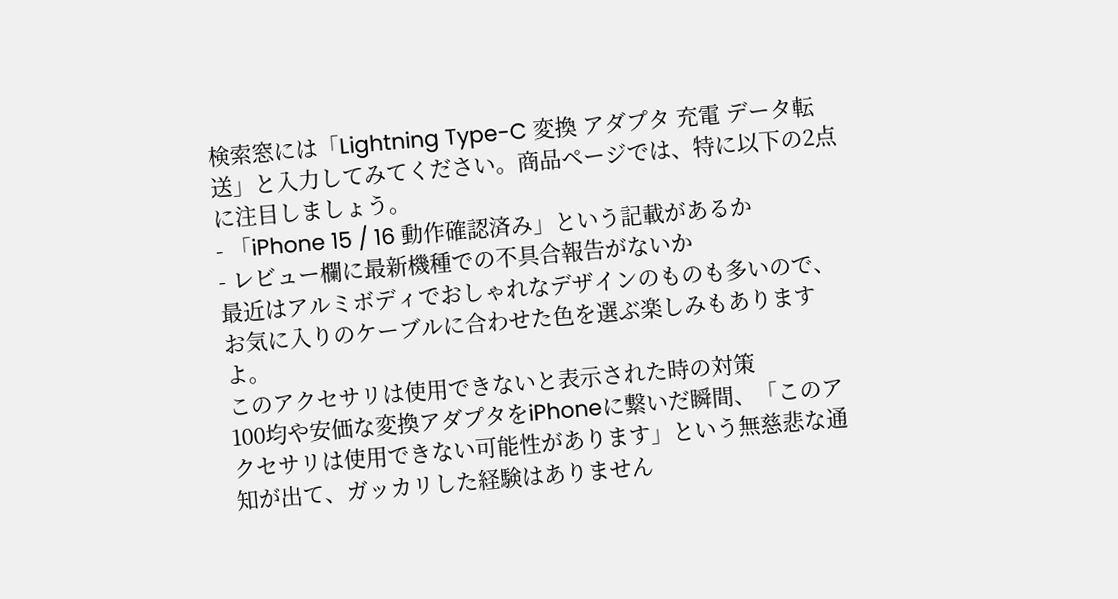検索窓には「Lightning Type-C 変換 アダプタ 充電 データ転送」と入力してみてください。商品ページでは、特に以下の2点に注目しましょう。
- 「iPhone 15 / 16 動作確認済み」という記載があるか
- レビュー欄に最新機種での不具合報告がないか
最近はアルミボディでおしゃれなデザインのものも多いので、お気に入りのケーブルに合わせた色を選ぶ楽しみもありますよ。
このアクセサリは使用できないと表示された時の対策
100均や安価な変換アダプタをiPhoneに繋いだ瞬間、「このアクセサリは使用できない可能性があります」という無慈悲な通知が出て、ガッカリした経験はありません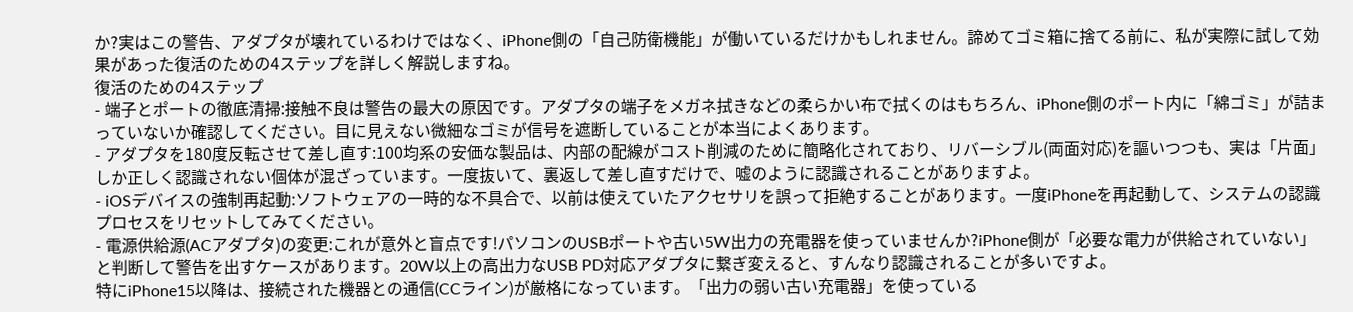か?実はこの警告、アダプタが壊れているわけではなく、iPhone側の「自己防衛機能」が働いているだけかもしれません。諦めてゴミ箱に捨てる前に、私が実際に試して効果があった復活のための4ステップを詳しく解説しますね。
復活のための4ステップ
- 端子とポートの徹底清掃:接触不良は警告の最大の原因です。アダプタの端子をメガネ拭きなどの柔らかい布で拭くのはもちろん、iPhone側のポート内に「綿ゴミ」が詰まっていないか確認してください。目に見えない微細なゴミが信号を遮断していることが本当によくあります。
- アダプタを180度反転させて差し直す:100均系の安価な製品は、内部の配線がコスト削減のために簡略化されており、リバーシブル(両面対応)を謳いつつも、実は「片面」しか正しく認識されない個体が混ざっています。一度抜いて、裏返して差し直すだけで、嘘のように認識されることがありますよ。
- iOSデバイスの強制再起動:ソフトウェアの一時的な不具合で、以前は使えていたアクセサリを誤って拒絶することがあります。一度iPhoneを再起動して、システムの認識プロセスをリセットしてみてください。
- 電源供給源(ACアダプタ)の変更:これが意外と盲点です!パソコンのUSBポートや古い5W出力の充電器を使っていませんか?iPhone側が「必要な電力が供給されていない」と判断して警告を出すケースがあります。20W以上の高出力なUSB PD対応アダプタに繋ぎ変えると、すんなり認識されることが多いですよ。
特にiPhone15以降は、接続された機器との通信(CCライン)が厳格になっています。「出力の弱い古い充電器」を使っている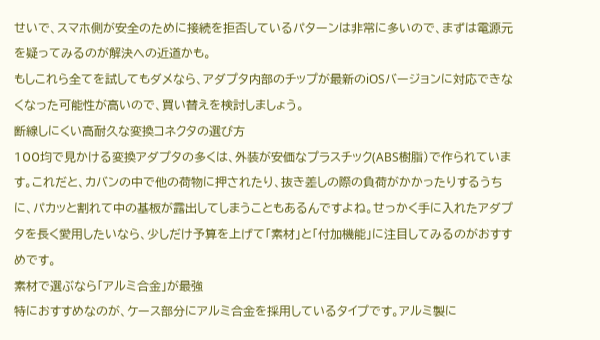せいで、スマホ側が安全のために接続を拒否しているパターンは非常に多いので、まずは電源元を疑ってみるのが解決への近道かも。
もしこれら全てを試してもダメなら、アダプタ内部のチップが最新のiOSバージョンに対応できなくなった可能性が高いので、買い替えを検討しましょう。
断線しにくい高耐久な変換コネクタの選び方
100均で見かける変換アダプタの多くは、外装が安価なプラスチック(ABS樹脂)で作られています。これだと、カバンの中で他の荷物に押されたり、抜き差しの際の負荷がかかったりするうちに、パカッと割れて中の基板が露出してしまうこともあるんですよね。せっかく手に入れたアダプタを長く愛用したいなら、少しだけ予算を上げて「素材」と「付加機能」に注目してみるのがおすすめです。
素材で選ぶなら「アルミ合金」が最強
特におすすめなのが、ケース部分にアルミ合金を採用しているタイプです。アルミ製に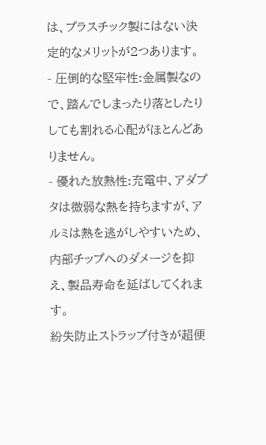は、プラスチック製にはない決定的なメリットが2つあります。
- 圧倒的な堅牢性:金属製なので、踏んでしまったり落としたりしても割れる心配がほとんどありません。
- 優れた放熱性:充電中、アダプタは微弱な熱を持ちますが、アルミは熱を逃がしやすいため、内部チップへのダメージを抑え、製品寿命を延ばしてくれます。
紛失防止ストラップ付きが超便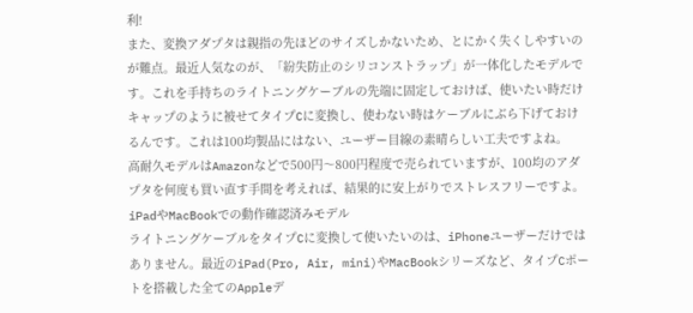利!
また、変換アダプタは親指の先ほどのサイズしかないため、とにかく失くしやすいのが難点。最近人気なのが、「紛失防止のシリコンストラップ」が一体化したモデルです。これを手持ちのライトニングケーブルの先端に固定しておけば、使いたい時だけキャップのように被せてタイプCに変換し、使わない時はケーブルにぶら下げておけるんです。これは100均製品にはない、ユーザー目線の素晴らしい工夫ですよね。
高耐久モデルはAmazonなどで500円〜800円程度で売られていますが、100均のアダプタを何度も買い直す手間を考えれば、結果的に安上がりでストレスフリーですよ。
iPadやMacBookでの動作確認済みモデル
ライトニングケーブルをタイプCに変換して使いたいのは、iPhoneユーザーだけではありません。最近のiPad(Pro, Air, mini)やMacBookシリーズなど、タイプCポートを搭載した全てのAppleデ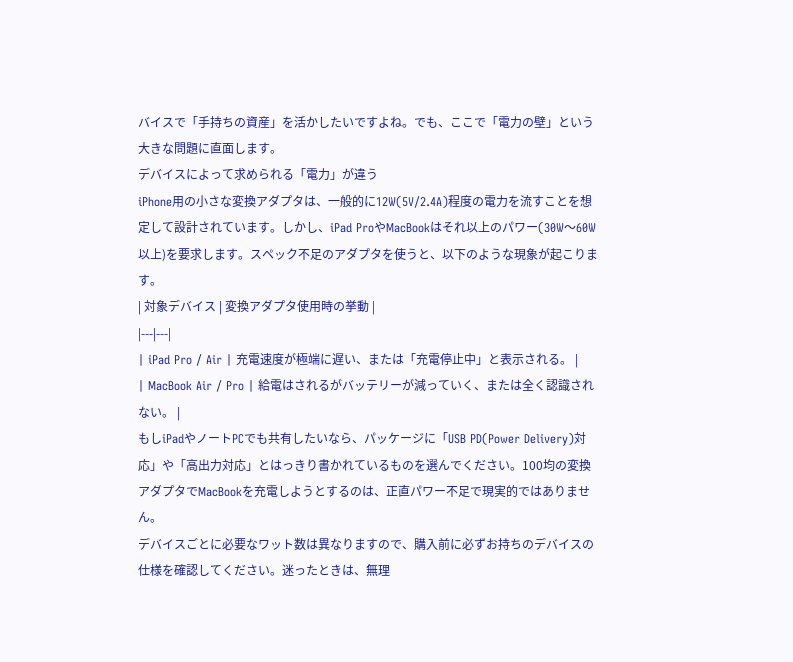バイスで「手持ちの資産」を活かしたいですよね。でも、ここで「電力の壁」という大きな問題に直面します。
デバイスによって求められる「電力」が違う
iPhone用の小さな変換アダプタは、一般的に12W(5V/2.4A)程度の電力を流すことを想定して設計されています。しかし、iPad ProやMacBookはそれ以上のパワー(30W〜60W以上)を要求します。スペック不足のアダプタを使うと、以下のような現象が起こります。
| 対象デバイス | 変換アダプタ使用時の挙動 |
|---|---|
| iPad Pro / Air | 充電速度が極端に遅い、または「充電停止中」と表示される。 |
| MacBook Air / Pro | 給電はされるがバッテリーが減っていく、または全く認識されない。 |
もしiPadやノートPCでも共有したいなら、パッケージに「USB PD(Power Delivery)対応」や「高出力対応」とはっきり書かれているものを選んでください。100均の変換アダプタでMacBookを充電しようとするのは、正直パワー不足で現実的ではありません。
デバイスごとに必要なワット数は異なりますので、購入前に必ずお持ちのデバイスの仕様を確認してください。迷ったときは、無理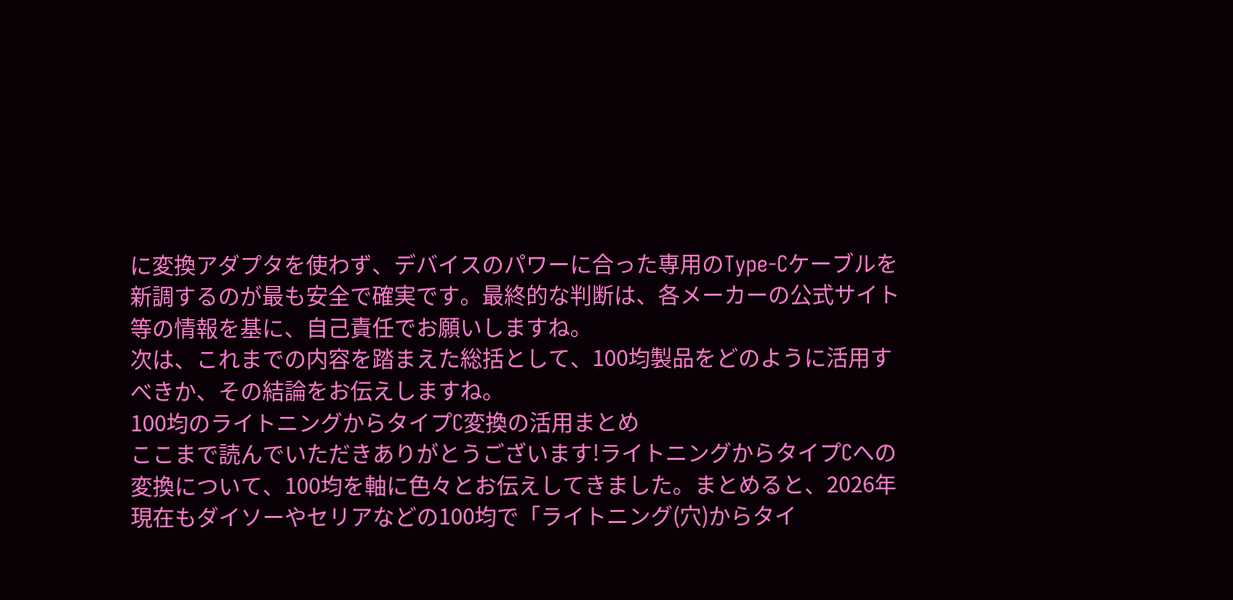に変換アダプタを使わず、デバイスのパワーに合った専用のType-Cケーブルを新調するのが最も安全で確実です。最終的な判断は、各メーカーの公式サイト等の情報を基に、自己責任でお願いしますね。
次は、これまでの内容を踏まえた総括として、100均製品をどのように活用すべきか、その結論をお伝えしますね。
100均のライトニングからタイプC変換の活用まとめ
ここまで読んでいただきありがとうございます!ライトニングからタイプCへの変換について、100均を軸に色々とお伝えしてきました。まとめると、2026年現在もダイソーやセリアなどの100均で「ライトニング(穴)からタイ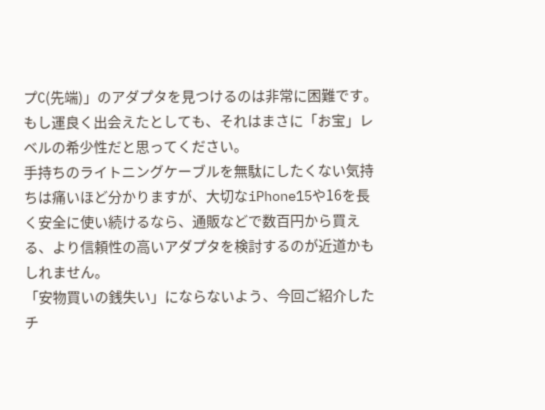プC(先端)」のアダプタを見つけるのは非常に困難です。もし運良く出会えたとしても、それはまさに「お宝」レベルの希少性だと思ってください。
手持ちのライトニングケーブルを無駄にしたくない気持ちは痛いほど分かりますが、大切なiPhone15や16を長く安全に使い続けるなら、通販などで数百円から買える、より信頼性の高いアダプタを検討するのが近道かもしれません。
「安物買いの銭失い」にならないよう、今回ご紹介したチ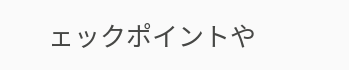ェックポイントや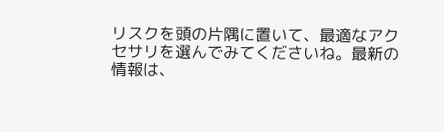リスクを頭の片隅に置いて、最適なアクセサリを選んでみてくださいね。最新の情報は、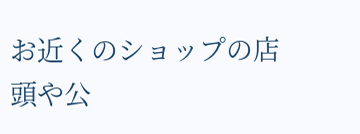お近くのショップの店頭や公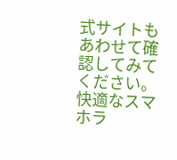式サイトもあわせて確認してみてください。快適なスマホラ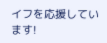イフを応援しています!